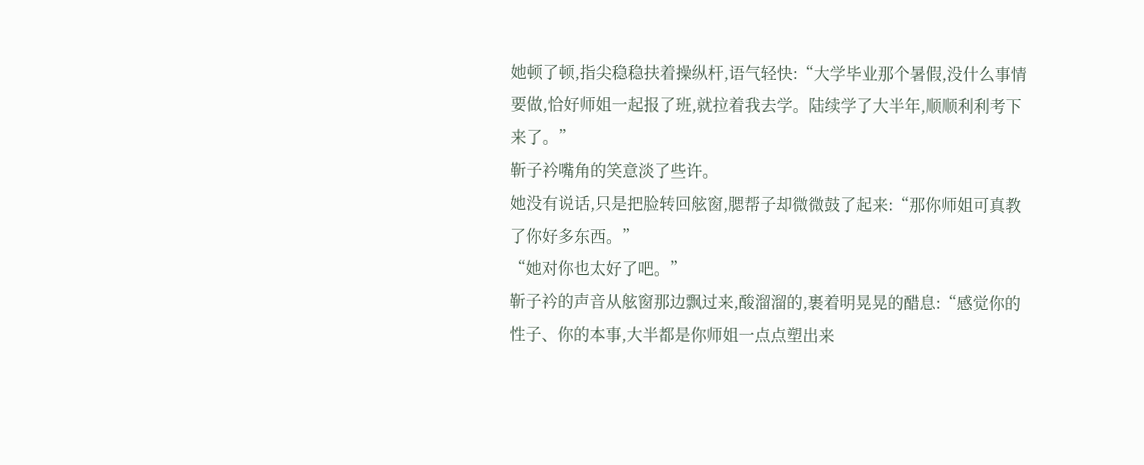她顿了顿,指尖稳稳扶着操纵杆,语气轻快:“大学毕业那个暑假,没什么事情要做,恰好师姐一起报了班,就拉着我去学。陆续学了大半年,顺顺利利考下来了。”
靳子衿嘴角的笑意淡了些许。
她没有说话,只是把脸转回舷窗,腮帮子却微微鼓了起来:“那你师姐可真教了你好多东西。”
“她对你也太好了吧。”
靳子衿的声音从舷窗那边飘过来,酸溜溜的,裹着明晃晃的醋息:“感觉你的性子、你的本事,大半都是你师姐一点点塑出来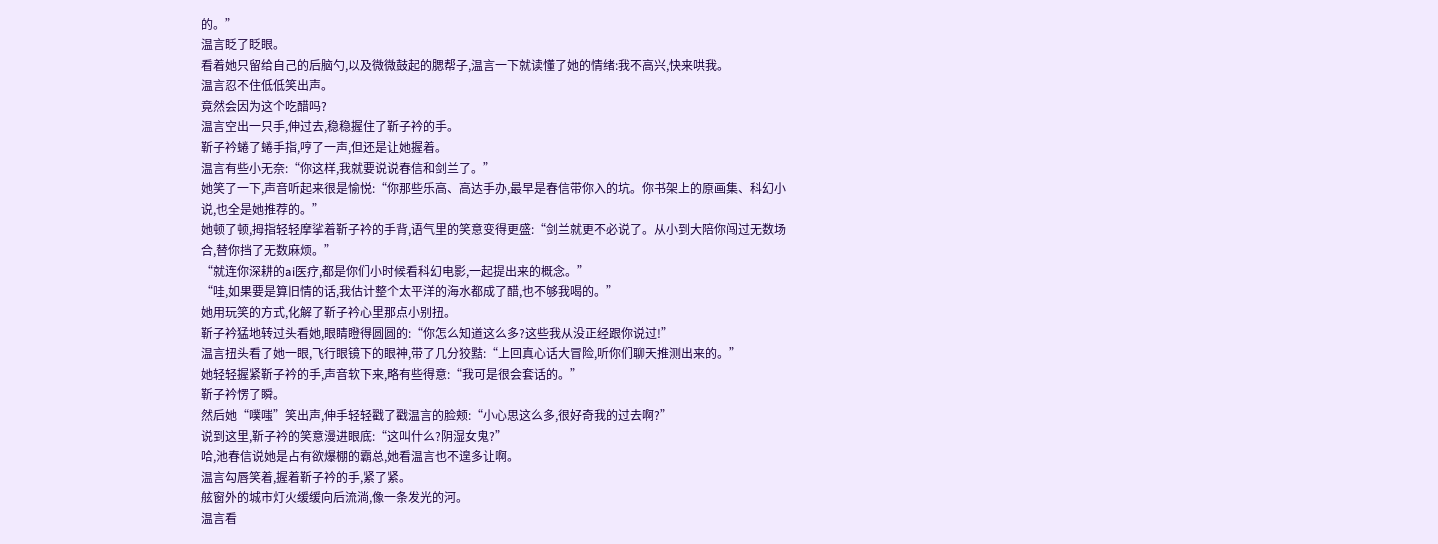的。”
温言眨了眨眼。
看着她只留给自己的后脑勺,以及微微鼓起的腮帮子,温言一下就读懂了她的情绪:我不高兴,快来哄我。
温言忍不住低低笑出声。
竟然会因为这个吃醋吗?
温言空出一只手,伸过去,稳稳握住了靳子衿的手。
靳子衿蜷了蜷手指,哼了一声,但还是让她握着。
温言有些小无奈:“你这样,我就要说说春信和剑兰了。”
她笑了一下,声音听起来很是愉悦:“你那些乐高、高达手办,最早是春信带你入的坑。你书架上的原画集、科幻小说,也全是她推荐的。”
她顿了顿,拇指轻轻摩挲着靳子衿的手背,语气里的笑意变得更盛:“剑兰就更不必说了。从小到大陪你闯过无数场合,替你挡了无数麻烦。”
“就连你深耕的ai医疗,都是你们小时候看科幻电影,一起提出来的概念。”
“哇,如果要是算旧情的话,我估计整个太平洋的海水都成了醋,也不够我喝的。”
她用玩笑的方式,化解了靳子衿心里那点小别扭。
靳子衿猛地转过头看她,眼睛瞪得圆圆的:“你怎么知道这么多?这些我从没正经跟你说过!”
温言扭头看了她一眼,飞行眼镜下的眼神,带了几分狡黠:“上回真心话大冒险,听你们聊天推测出来的。”
她轻轻握紧靳子衿的手,声音软下来,略有些得意:“我可是很会套话的。”
靳子衿愣了瞬。
然后她“噗嗤”笑出声,伸手轻轻戳了戳温言的脸颊:“小心思这么多,很好奇我的过去啊?”
说到这里,靳子衿的笑意漫进眼底:“这叫什么?阴湿女鬼?”
哈,池春信说她是占有欲爆棚的霸总,她看温言也不遑多让啊。
温言勾唇笑着,握着靳子衿的手,紧了紧。
舷窗外的城市灯火缓缓向后流淌,像一条发光的河。
温言看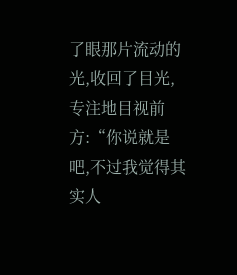了眼那片流动的光,收回了目光,专注地目视前方:“你说就是吧,不过我觉得其实人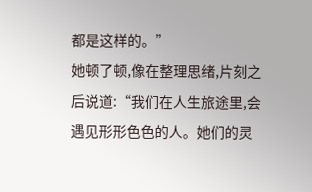都是这样的。”
她顿了顿,像在整理思绪,片刻之后说道:“我们在人生旅途里,会遇见形形色色的人。她们的灵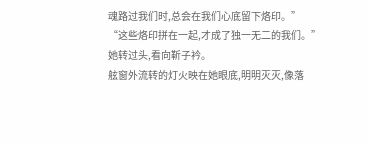魂路过我们时,总会在我们心底留下烙印。”
“这些烙印拼在一起,才成了独一无二的我们。”
她转过头,看向靳子衿。
舷窗外流转的灯火映在她眼底,明明灭灭,像落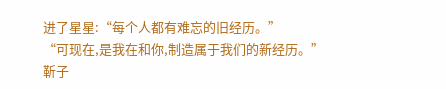进了星星:“每个人都有难忘的旧经历。”
“可现在,是我在和你,制造属于我们的新经历。”
靳子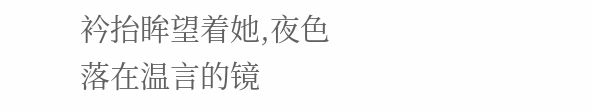衿抬眸望着她,夜色落在温言的镜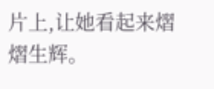片上,让她看起来熠熠生辉。